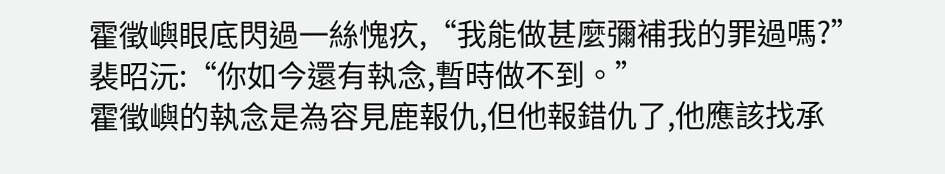霍徵嶼眼底閃過一絲愧疚,“我能做甚麼彌補我的罪過嗎?”
裴昭沅:“你如今還有執念,暫時做不到。”
霍徵嶼的執念是為容見鹿報仇,但他報錯仇了,他應該找承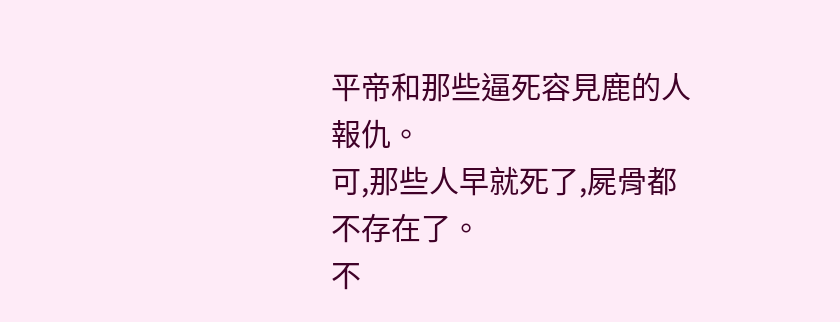平帝和那些逼死容見鹿的人報仇。
可,那些人早就死了,屍骨都不存在了。
不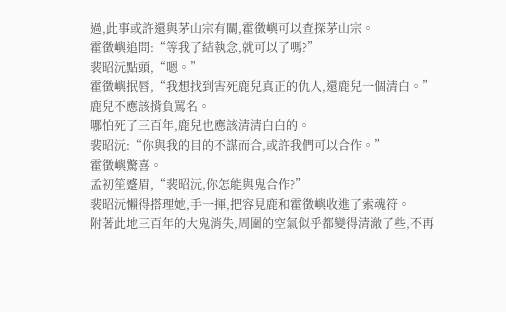過,此事或許還與茅山宗有關,霍徵嶼可以查探茅山宗。
霍徵嶼追問:“等我了結執念,就可以了嗎?”
裴昭沅點頭,“嗯。”
霍徵嶼抿唇,“我想找到害死鹿兒真正的仇人,還鹿兒一個清白。”
鹿兒不應該揹負罵名。
哪怕死了三百年,鹿兒也應該清清白白的。
裴昭沅:“你與我的目的不謀而合,或許我們可以合作。”
霍徵嶼驚喜。
孟初笙蹙眉,“裴昭沅,你怎能與鬼合作?”
裴昭沅懶得搭理她,手一揮,把容見鹿和霍徵嶼收進了索魂符。
附著此地三百年的大鬼消失,周圍的空氣似乎都變得清澈了些,不再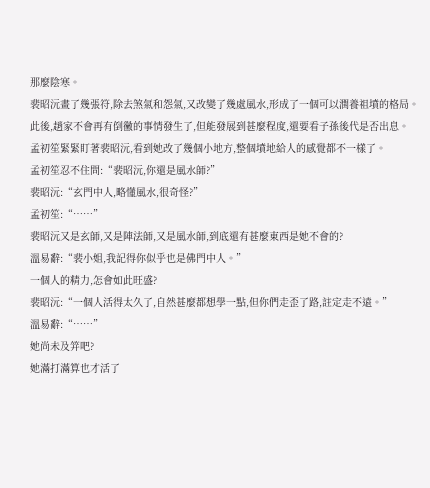那麼陰寒。
裴昭沅畫了幾張符,除去煞氣和怨氣,又改變了幾處風水,形成了一個可以潤養祖墳的格局。
此後,趙家不會再有倒黴的事情發生了,但能發展到甚麼程度,還要看子孫後代是否出息。
孟初笙緊緊盯著裴昭沅,看到她改了幾個小地方,整個墳地給人的感覺都不一樣了。
孟初笙忍不住問:“裴昭沅,你還是風水師?”
裴昭沅:“玄門中人,略懂風水,很奇怪?”
孟初笙:“……”
裴昭沅又是玄師,又是陣法師,又是風水師,到底還有甚麼東西是她不會的?
溫易辭:“裴小姐,我記得你似乎也是佛門中人。”
一個人的精力,怎會如此旺盛?
裴昭沅:“一個人活得太久了,自然甚麼都想學一點,但你們走歪了路,註定走不遠。”
溫易辭:“……”
她尚未及笄吧?
她滿打滿算也才活了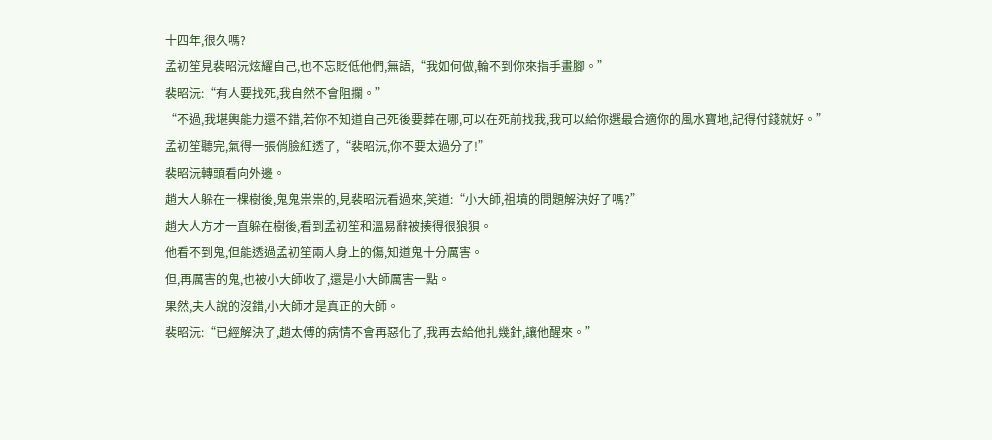十四年,很久嗎?
孟初笙見裴昭沅炫耀自己,也不忘貶低他們,無語,“我如何做,輪不到你來指手畫腳。”
裴昭沅:“有人要找死,我自然不會阻攔。”
“不過,我堪輿能力還不錯,若你不知道自己死後要葬在哪,可以在死前找我,我可以給你選最合適你的風水寶地,記得付錢就好。”
孟初笙聽完,氣得一張俏臉紅透了,“裴昭沅,你不要太過分了!”
裴昭沅轉頭看向外邊。
趙大人躲在一棵樹後,鬼鬼祟祟的,見裴昭沅看過來,笑道:“小大師,祖墳的問題解決好了嗎?”
趙大人方才一直躲在樹後,看到孟初笙和溫易辭被揍得很狼狽。
他看不到鬼,但能透過孟初笙兩人身上的傷,知道鬼十分厲害。
但,再厲害的鬼,也被小大師收了,還是小大師厲害一點。
果然,夫人說的沒錯,小大師才是真正的大師。
裴昭沅:“已經解決了,趙太傅的病情不會再惡化了,我再去給他扎幾針,讓他醒來。”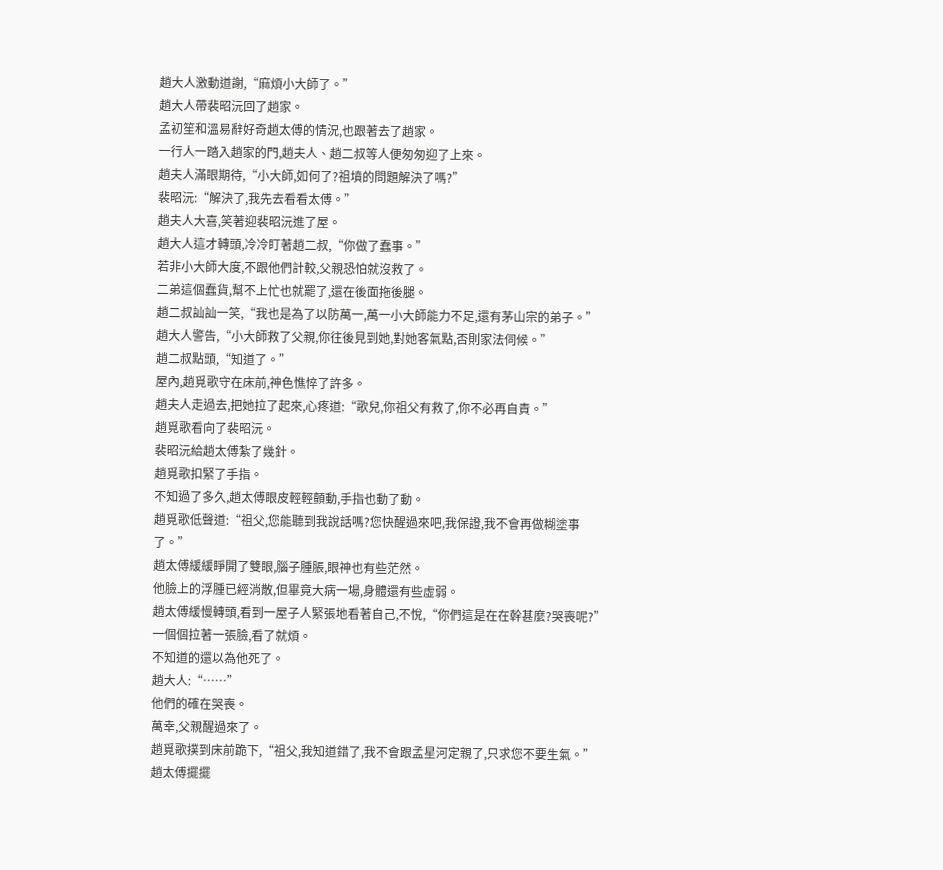趙大人激動道謝,“麻煩小大師了。”
趙大人帶裴昭沅回了趙家。
孟初笙和溫易辭好奇趙太傅的情況,也跟著去了趙家。
一行人一踏入趙家的門,趙夫人、趙二叔等人便匆匆迎了上來。
趙夫人滿眼期待,“小大師,如何了?祖墳的問題解決了嗎?”
裴昭沅:“解決了,我先去看看太傅。”
趙夫人大喜,笑著迎裴昭沅進了屋。
趙大人這才轉頭,冷冷盯著趙二叔,“你做了蠢事。”
若非小大師大度,不跟他們計較,父親恐怕就沒救了。
二弟這個蠢貨,幫不上忙也就罷了,還在後面拖後腿。
趙二叔訕訕一笑,“我也是為了以防萬一,萬一小大師能力不足,還有茅山宗的弟子。”
趙大人警告,“小大師救了父親,你往後見到她,對她客氣點,否則家法伺候。”
趙二叔點頭,“知道了。”
屋內,趙覓歌守在床前,神色憔悴了許多。
趙夫人走過去,把她拉了起來,心疼道:“歌兒,你祖父有救了,你不必再自責。”
趙覓歌看向了裴昭沅。
裴昭沅給趙太傅紮了幾針。
趙覓歌扣緊了手指。
不知過了多久,趙太傅眼皮輕輕顫動,手指也動了動。
趙覓歌低聲道:“祖父,您能聽到我說話嗎?您快醒過來吧,我保證,我不會再做糊塗事了。”
趙太傅緩緩睜開了雙眼,腦子腫脹,眼神也有些茫然。
他臉上的浮腫已經消散,但畢竟大病一場,身體還有些虛弱。
趙太傅緩慢轉頭,看到一屋子人緊張地看著自己,不悅,“你們這是在在幹甚麼?哭喪呢?”
一個個拉著一張臉,看了就煩。
不知道的還以為他死了。
趙大人:“……”
他們的確在哭喪。
萬幸,父親醒過來了。
趙覓歌撲到床前跪下,“祖父,我知道錯了,我不會跟孟星河定親了,只求您不要生氣。”
趙太傅擺擺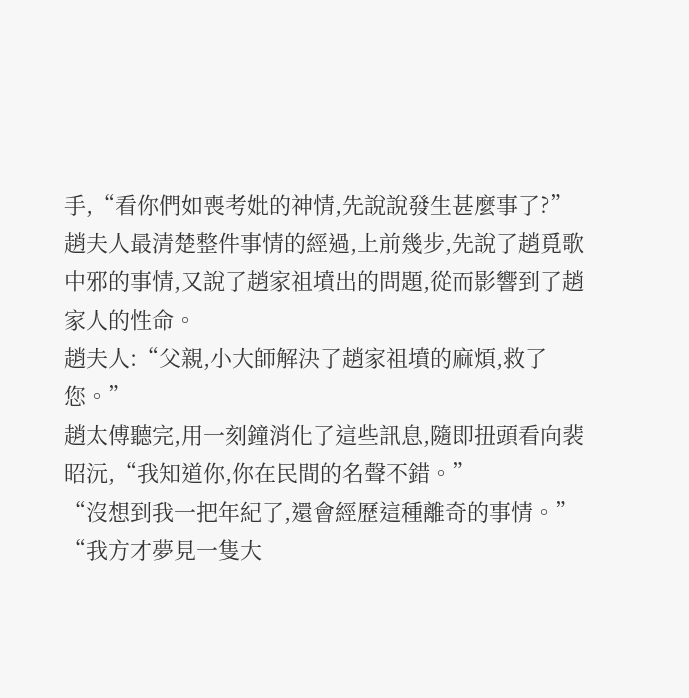手,“看你們如喪考妣的神情,先說說發生甚麼事了?”
趙夫人最清楚整件事情的經過,上前幾步,先說了趙覓歌中邪的事情,又說了趙家祖墳出的問題,從而影響到了趙家人的性命。
趙夫人:“父親,小大師解決了趙家祖墳的麻煩,救了您。”
趙太傅聽完,用一刻鐘消化了這些訊息,隨即扭頭看向裴昭沅,“我知道你,你在民間的名聲不錯。”
“沒想到我一把年紀了,還會經歷這種離奇的事情。”
“我方才夢見一隻大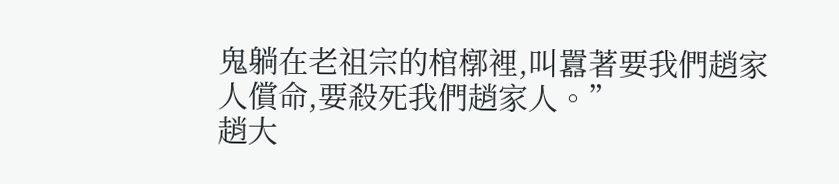鬼躺在老祖宗的棺槨裡,叫囂著要我們趙家人償命,要殺死我們趙家人。”
趙大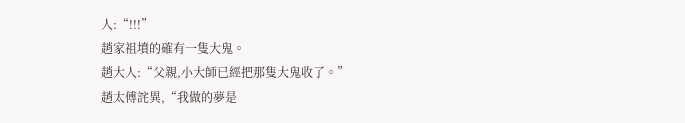人:“!!!”
趙家祖墳的確有一隻大鬼。
趙大人:“父親,小大師已經把那隻大鬼收了。”
趙太傅詫異,“我做的夢是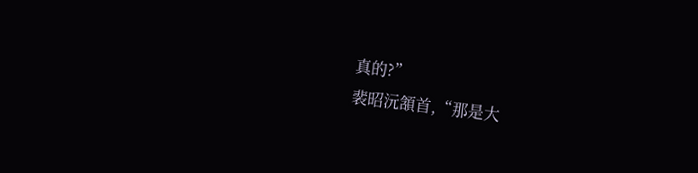真的?”
裴昭沅頷首,“那是大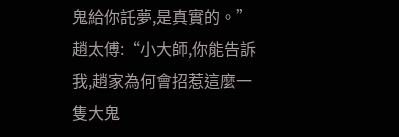鬼給你託夢,是真實的。”
趙太傅:“小大師,你能告訴我,趙家為何會招惹這麼一隻大鬼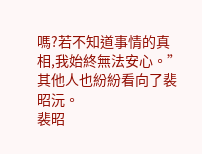嗎?若不知道事情的真相,我始終無法安心。”
其他人也紛紛看向了裴昭沅。
裴昭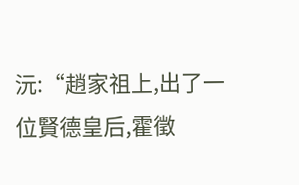沅:“趙家祖上,出了一位賢德皇后,霍徵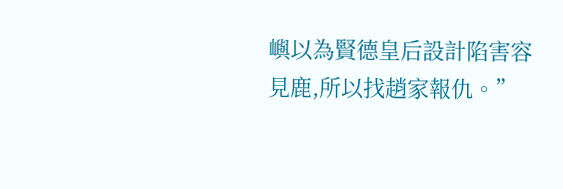嶼以為賢德皇后設計陷害容見鹿,所以找趙家報仇。”